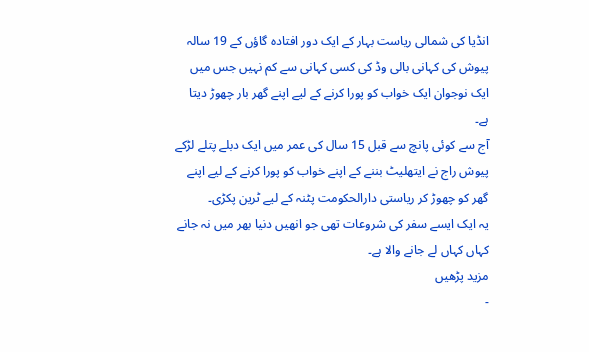انڈیا کی شمالی ریاست بہار کے ایک دور افتادہ گاؤں کے 19 سالہ پیوش کی کہانی بالی وڈ کی کسی کہانی سے کم نہیں جس میں ایک نوجوان ایک خواب کو پورا کرنے کے لیے اپنے گھر بار چھوڑ دیتا ہے۔
آج سے کوئی پانچ سے قبل 15 سال کی عمر میں ایک دبلے پتلے لڑکے پیوش راج نے ایتھلیٹ بننے کے اپنے خواب کو پورا کرنے کے لیے اپنے گھر کو چھوڑ کر ریاستی دارالحکومت پٹنہ کے لیے ٹرین پکڑی۔
یہ ایک ایسے سفر کی شروعات تھی جو انھیں دنیا بھر میں نہ جانے کہاں کہاں لے جانے والا ہے۔
مزید پڑھیں
-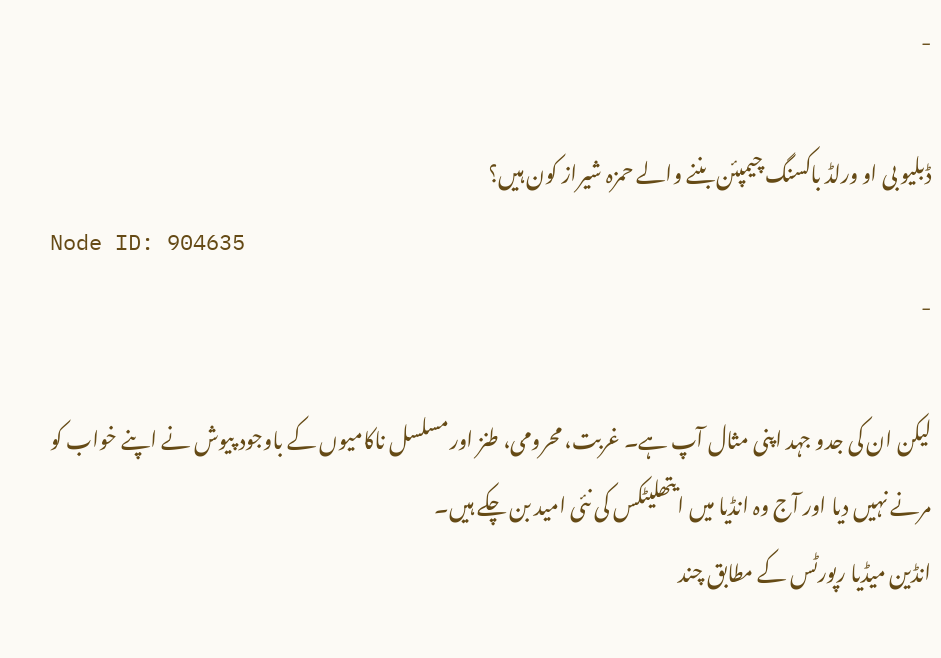-

ڈبلیو بی او ورلڈ باکسنگ چیمپئن بننے والے حمزہ شیراز کون ہیں؟
Node ID: 904635
-

لیکن ان کی جدو جہد اپنی مثال آپ ہے۔ غربت، محرومی، طنز اور مسلسل ناکامیوں کے باوجود پیوش نے اپنے خواب کو مرنے نہیں دیا اور آج وہ انڈیا میں ایتھلیٹکس کی نئی امید بن چکے ہیں۔
انڈین میڈیا رپورٹس کے مطابق چند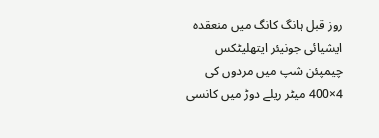روز قبل ہانگ کانگ میں منعقدہ ایشیائی جونیئر ایتھلیٹکس چیمپئن شپ میں مردوں کی 4×400 میٹر ریلے دوڑ میں کانسی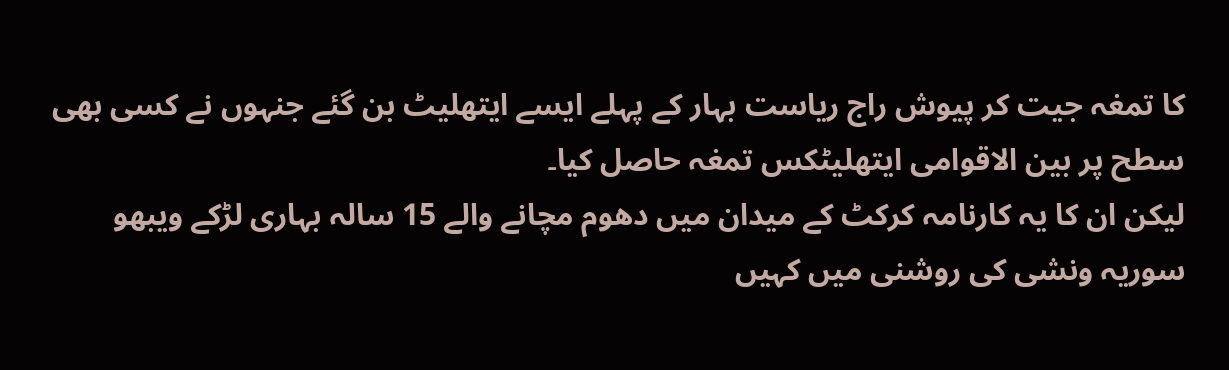کا تمغہ جیت کر پیوش راج ریاست بہار کے پہلے ایسے ایتھلیٹ بن گئے جنہوں نے کسی بھی سطح پر بین الاقوامی ایتھلیٹکس تمغہ حاصل کیا۔
لیکن ان کا یہ کارنامہ کرکٹ کے میدان میں دھوم مچانے والے 15 سالہ بہاری لڑکے ویبھو سوریہ ونشی کی روشنی میں کہیں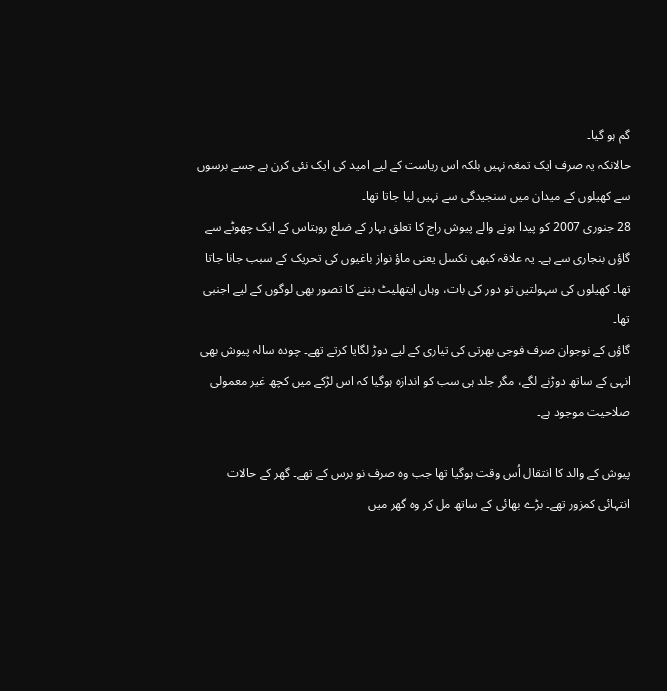گم ہو گيا۔
حالانکہ یہ صرف ایک تمغہ نہیں بلکہ اس ریاست کے لیے امید کی ایک نئی کرن ہے جسے برسوں سے کھیلوں کے میدان میں سنجیدگی سے نہیں لیا جاتا تھا۔
28 جنوری 2007 کو پیدا ہونے والے پیوش راج کا تعلق بہار کے ضلع روہتاس کے ایک چھوٹے سے گاؤں بنجاری سے ہے۔ یہ علاقہ کبھی نکسل یعنی ماؤ نواز باغیوں کی تحریک کے سبب جانا جاتا تھا۔ کھیلوں کی سہولتیں تو دور کی بات، وہاں ایتھلیٹ بننے کا تصور بھی لوگوں کے لیے اجنبی تھا۔
گاؤں کے نوجوان صرف فوجی بھرتی کی تیاری کے لیے دوڑ لگایا کرتے تھے۔ چودہ سالہ پیوش بھی انہی کے ساتھ دوڑنے لگے، مگر جلد ہی سب کو اندازہ ہوگیا کہ اس لڑکے میں کچھ غیر معمولی صلاحیت موجود ہے۔

پیوش کے والد کا انتقال اُس وقت ہوگیا تھا جب وہ صرف نو برس کے تھے۔ گھر کے حالات انتہائی کمزور تھے۔ بڑے بھائی کے ساتھ مل کر وہ گھر میں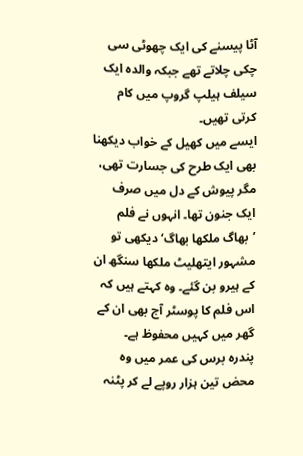آٹا پیسنے کی ایک چھوٹی سی چکی چلاتے تھے جبکہ والدہ ایک سیلف ہیلپ گروپ میں کام کرتی تھیں۔
ایسے میں کھیل کے خواب دیکھنا بھی ایک طرح کی جسارت تھی، مگر پیوش کے دل میں صرف ایک جنون تھا۔ انہوں نے فلم ’بھاگ ملکھا بھاگ‘ دیکھی تو مشہور ایتھلیٹ ملکھا سنگھ ان کے ہیرو بن گئے۔ وہ کہتے ہیں کہ اس فلم کا پوسٹر آج بھی ان کے گھر میں کہیں محفوظ ہے۔
پندرہ برس کی عمر میں وہ محض تین ہزار روپے لے کر پٹنہ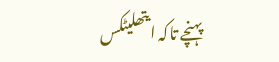پہنچے تاکہ ایتھلیٹکس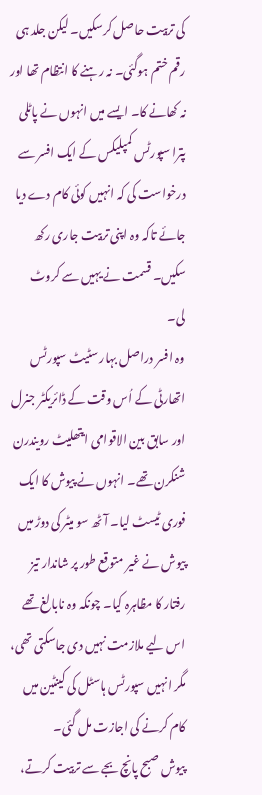کی تربیت حاصل کرسکیں۔ لیکن جلد ہی رقم ختم ہوگئی۔ نہ رہنے کا انتظام تھا اور نہ کھانے کا۔ ایسے میں انہوں نے پاٹلی پترا سپورٹس کمپلیکس کے ایک افسر سے درخواست کی کہ انہیں کوئی کام دے دیا جائے تاکہ وہ اپنی تربیت جاری رکھ سکیں۔ قسمت نے یہیں سے کروٹ لی۔
وہ افسر دراصل بہار سٹیٹ سپورٹس اتھارٹی کے اُس وقت کے ڈائریکٹر جنرل اور سابق بین الاقوامی ایتھلیٹ رویندرن شنکرن تھے۔ انہوں نے پیوش کا ایک فوری ٹیسٹ لیا۔ آٹھ سو میٹر کی دوڑ میں پیوش نے غیر متوقع طور پر شاندار تیز رفتار کا مظاہرہ کیا۔ چونکہ وہ نابالغ تھے اس لیے ملازمت نہیں دی جاسکتی تھی، مگر انہیں سپورٹس ہاسٹل کی کینٹین میں کام کرنے کی اجازت مل گئی۔
پیوش صبح پانچ بجے سے تربیت کرتے،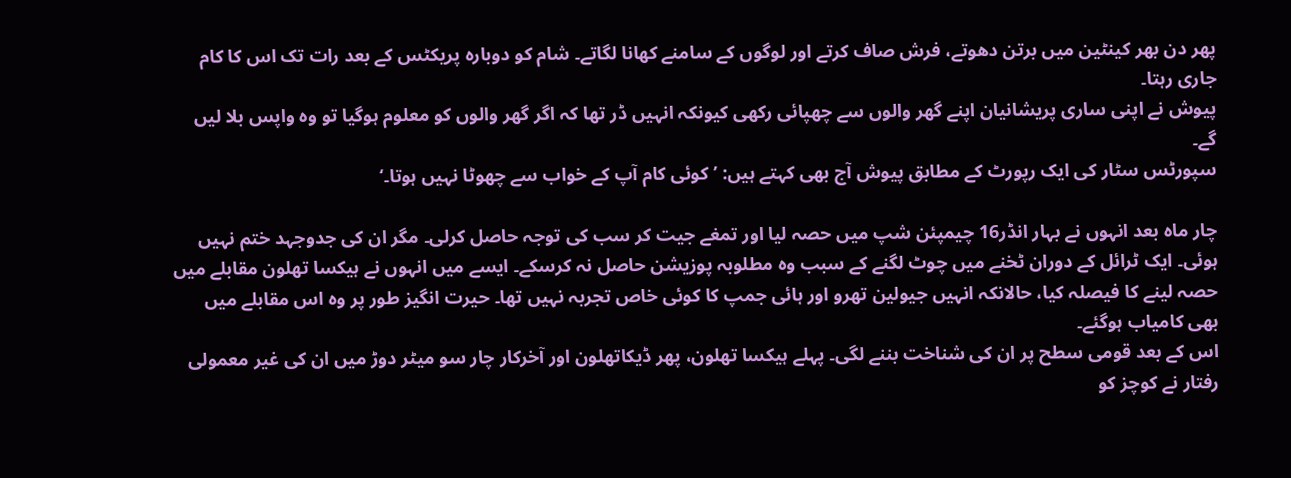پھر دن بھر کینٹین میں برتن دھوتے، فرش صاف کرتے اور لوگوں کے سامنے کھانا لگاتے۔ شام کو دوبارہ پریکٹس کے بعد رات تک اس کا کام جاری رہتا۔
پیوش نے اپنی ساری پریشانیان اپنے گھر والوں سے چھپائی رکھی کیونکہ انہیں ڈر تھا کہ اگر گھر والوں کو معلوم ہوگیا تو وہ واپس بلا لیں گے۔
سپورٹس سٹار کی ایک رپورٹ کے مطابق پیوش آج بھی کہتے ہیں: ’کوئی کام آپ کے خواب سے چھوٹا نہیں ہوتا۔‘

چار ماہ بعد انہوں نے بہار انڈر16 چیمپئن شپ میں حصہ لیا اور تمغے جیت کر سب کی توجہ حاصل کرلی۔ مگر ان کی جدوجہد ختم نہیں ہوئی۔ ایک ٹرائل کے دوران ٹخنے میں چوٹ لگنے کے سبب وہ مطلوبہ پوزیشن حاصل نہ کرسکے۔ ایسے میں انہوں نے ہیکسا تھلون مقابلے میں حصہ لینے کا فیصلہ کیا، حالانکہ انہیں جیولین تھرو اور ہائی جمپ کا کوئی خاص تجربہ نہیں تھا۔ حیرت انگیز طور پر وہ اس مقابلے میں بھی کامیاب ہوگئے۔
اس کے بعد قومی سطح پر ان کی شناخت بننے لگی۔ پہلے ہیکسا تھلون، پھر ڈیکاتھلون اور آخرکار چار سو میٹر دوڑ میں ان کی غیر معمولی رفتار نے کوچز کو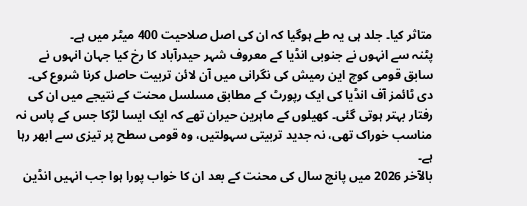متاثر کیا۔ جلد ہی یہ طے ہوگیا کہ ان کی اصل صلاحیت 400 میٹر میں ہے۔
پٹنہ سے انہوں نے جنوبی انڈیا کے معروف شہر حیدرآباد کا رخ کیا جہان انہوں نے سابق قومی کوچ این رمیش کی نگرانی میں آن لائن تربیت حاصل کرنا شروع کی۔
دی ٹائمز آف انڈیا کی ایک رپورٹ کے مطابق مسلسل محنت کے نتیجے میں ان کی رفتار بہتر ہوتی گئی۔ کھیلوں کے ماہرین حیران تھے کہ ایک ایسا لڑکا جس کے پاس نہ مناسب خوراک تھی، نہ جدید تربیتی سہولتیں، وہ قومی سطح پر تیزی سے ابھر رہا ہے۔
بالآخر 2026 میں پانچ سال کی محنت کے بعد ان کا خواب پورا ہوا جب انہیں انڈین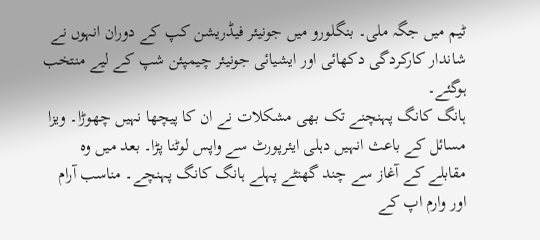ٹیم میں جگہ ملی۔ بنگلورو میں جونیئر فیڈریشن کپ کے دوران انہوں نے شاندار کارکردگی دکھائی اور ایشیائی جونیئر چیمپئن شپ کے لیے منتخب ہوگئے۔
ہانگ کانگ پہنچنے تک بھی مشکلات نے ان کا پیچھا نہیں چھوڑا۔ ویزا مسائل کے باعث انہیں دہلی ایئرپورٹ سے واپس لوٹنا پڑا۔ بعد میں وہ مقابلے کے آغاز سے چند گھنٹے پہلے ہانگ کانگ پہنچے۔ مناسب آرام اور وارم اپ کے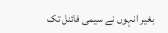بغیر انہوں نے سیمی فائنل تک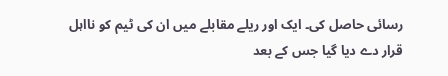رسائی حاصل کی۔ ایک اور ریلے مقابلے میں ان کی ٹیم کو نااہل قرار دے دیا گیا جس کے بعد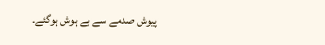پیوش صدمے سے بے ہوش ہوگئے۔